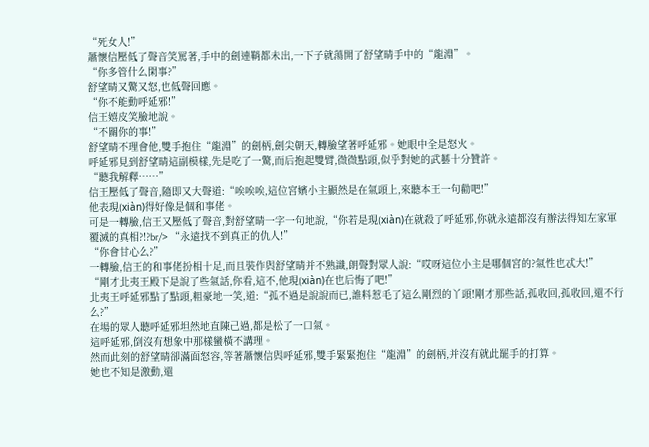“死女人!”
蕭懷信壓低了聲音笑罵著,手中的劍連鞘都未出,一下子就蕩開了舒望晴手中的“龍淵”。
“你多管什么閑事?”
舒望晴又驚又怒,也低聲回應。
“你不能動呼延邪!”
信王嬉皮笑臉地說。
“不關你的事!”
舒望晴不理會他,雙手抱住“龍淵”的劍柄,劍尖朝天,轉臉望著呼延邪。她眼中全是怒火。
呼延邪見到舒望晴這副模樣,先是吃了一驚,而后抱起雙臂,微微點頭,似乎對她的武藝十分贊許。
“聽我解釋……”
信王壓低了聲音,隨即又大聲道:“唉唉唉,這位宮嬪小主顯然是在氣頭上,來聽本王一句勸吧!”
他表現(xiàn)得好像是個和事佬。
可是一轉臉,信王又壓低了聲音,對舒望晴一字一句地說,“你若是現(xiàn)在就殺了呼延邪,你就永遠都沒有辦法得知左家軍覆滅的真相?!?br/> “永遠找不到真正的仇人!”
“你會甘心么?”
一轉臉,信王的和事佬扮相十足,而且裝作與舒望晴并不熟識,朗聲對眾人說:“哎呀這位小主是哪個宮的?氣性也忒大!”
“剛才北夷王殿下是說了些氣話,你看,這不,他現(xiàn)在也后悔了吧!”
北夷王呼延邪點了點頭,粗豪地一笑,道:“孤不過是說說而已,誰料惹毛了這么剛烈的丫頭!剛才那些話,孤收回,孤收回,還不行么?”
在場的眾人聽呼延邪坦然地直陳己過,都是松了一口氣。
這呼延邪,倒沒有想象中那樣蠻橫不講理。
然而此刻的舒望晴卻滿面怒容,等著蕭懷信與呼延邪,雙手緊緊抱住“龍淵”的劍柄,并沒有就此罷手的打算。
她也不知是激動,還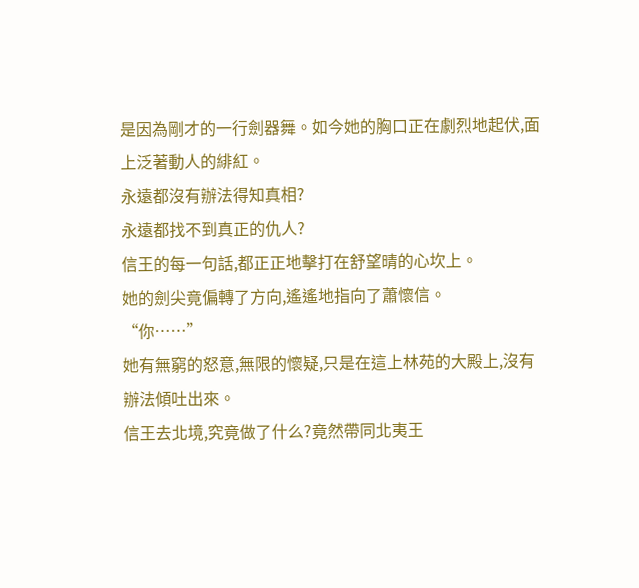是因為剛才的一行劍器舞。如今她的胸口正在劇烈地起伏,面上泛著動人的緋紅。
永遠都沒有辦法得知真相?
永遠都找不到真正的仇人?
信王的每一句話,都正正地擊打在舒望晴的心坎上。
她的劍尖竟偏轉了方向,遙遙地指向了蕭懷信。
“你……”
她有無窮的怒意,無限的懷疑,只是在這上林苑的大殿上,沒有辦法傾吐出來。
信王去北境,究竟做了什么?竟然帶同北夷王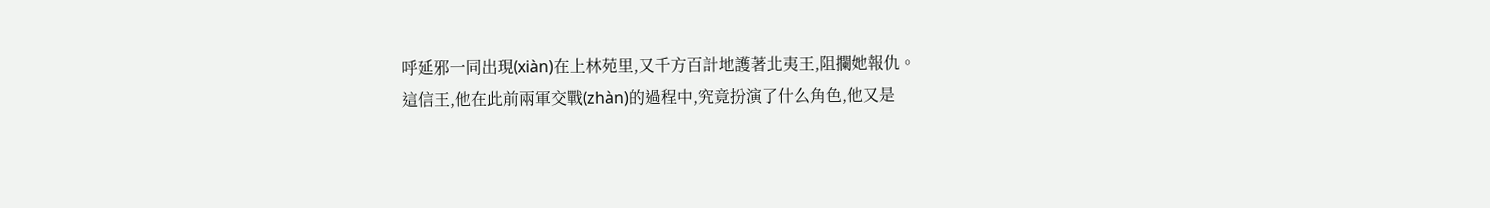呼延邪一同出現(xiàn)在上林苑里,又千方百計地護著北夷王,阻攔她報仇。
這信王,他在此前兩軍交戰(zhàn)的過程中,究竟扮演了什么角色,他又是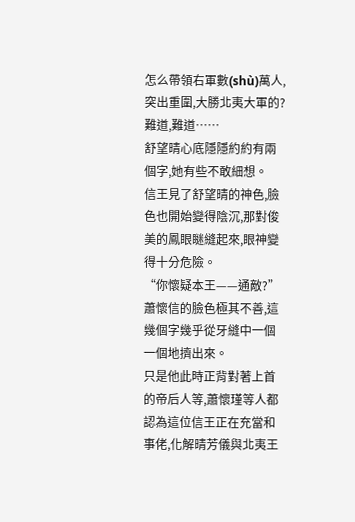怎么帶領右軍數(shù)萬人,突出重圍,大勝北夷大軍的?
難道,難道……
舒望晴心底隱隱約約有兩個字,她有些不敢細想。
信王見了舒望晴的神色,臉色也開始變得陰沉,那對俊美的鳳眼瞇縫起來,眼神變得十分危險。
“你懷疑本王——通敵?”
蕭懷信的臉色極其不善,這幾個字幾乎從牙縫中一個一個地擠出來。
只是他此時正背對著上首的帝后人等,蕭懷瑾等人都認為這位信王正在充當和事佬,化解晴芳儀與北夷王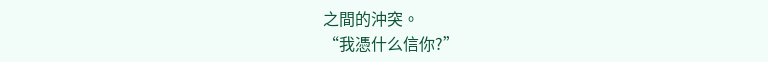之間的沖突。
“我憑什么信你?”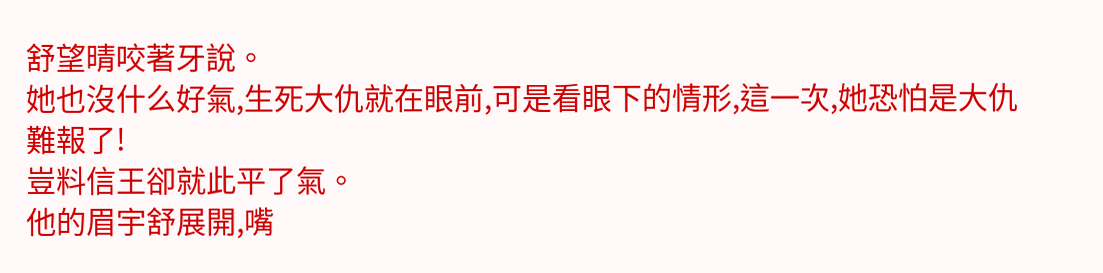舒望晴咬著牙說。
她也沒什么好氣,生死大仇就在眼前,可是看眼下的情形,這一次,她恐怕是大仇難報了!
豈料信王卻就此平了氣。
他的眉宇舒展開,嘴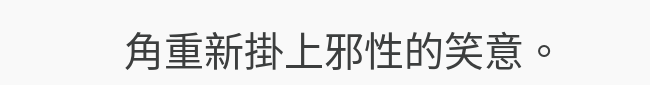角重新掛上邪性的笑意。